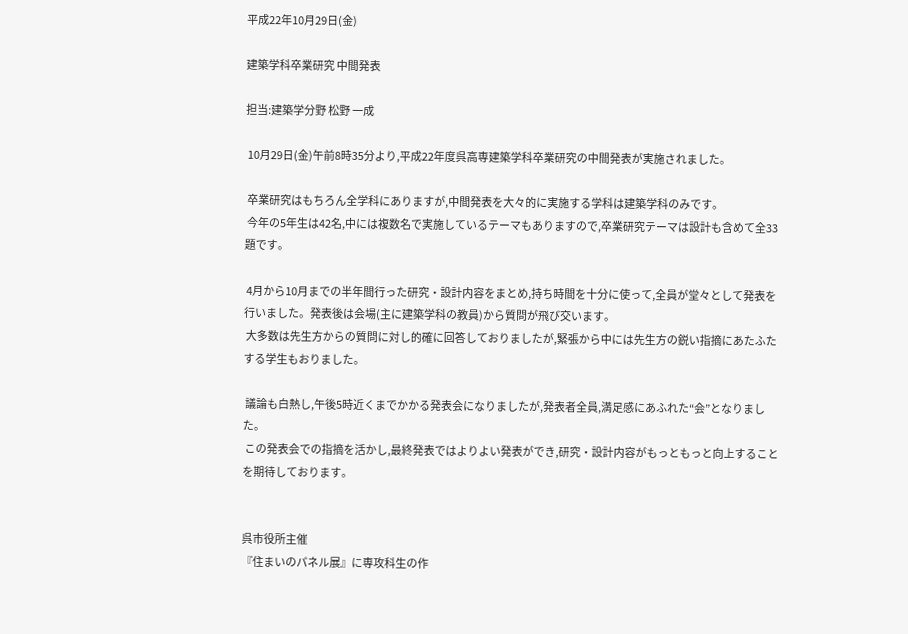平成22年10月29日(金)

建築学科卒業研究 中間発表

担当:建築学分野 松野 一成

 10月29日(金)午前8時35分より,平成22年度呉高専建築学科卒業研究の中間発表が実施されました。

 卒業研究はもちろん全学科にありますが,中間発表を大々的に実施する学科は建築学科のみです。
 今年の5年生は42名,中には複数名で実施しているテーマもありますので,卒業研究テーマは設計も含めて全33題です。

 4月から10月までの半年間行った研究・設計内容をまとめ,持ち時間を十分に使って,全員が堂々として発表を行いました。発表後は会場(主に建築学科の教員)から質問が飛び交います。
 大多数は先生方からの質問に対し的確に回答しておりましたが,緊張から中には先生方の鋭い指摘にあたふたする学生もおりました。

 議論も白熱し,午後5時近くまでかかる発表会になりましたが,発表者全員,満足感にあふれた“会”となりました。
 この発表会での指摘を活かし,最終発表ではよりよい発表ができ,研究・設計内容がもっともっと向上することを期待しております。


呉市役所主催
『住まいのパネル展』に専攻科生の作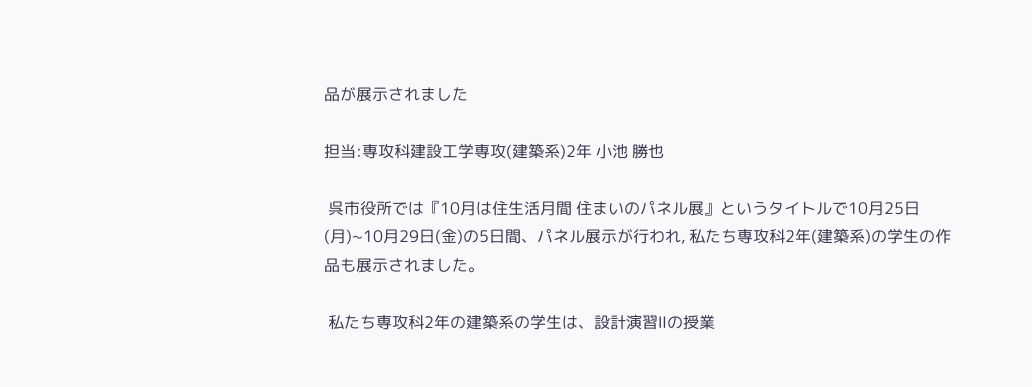品が展示されました

担当:専攻科建設工学専攻(建築系)2年 小池 勝也

 呉市役所では『10月は住生活月間 住まいのパネル展』というタイトルで10月25日(月)~10月29日(金)の5日間、パネル展示が行われ, 私たち専攻科2年(建築系)の学生の作品も展示されました。

 私たち専攻科2年の建築系の学生は、設計演習Ⅱの授業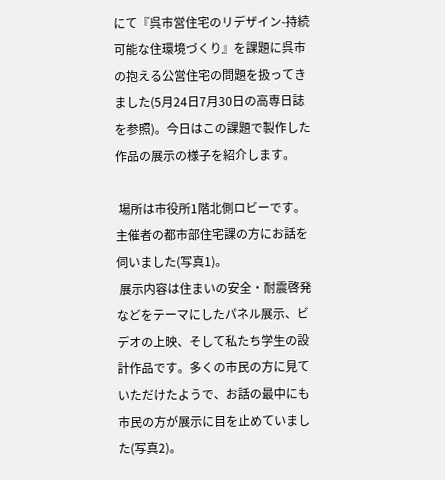にて『呉市営住宅のリデザイン-持続可能な住環境づくり』を課題に呉市の抱える公営住宅の問題を扱ってきました(5月24日7月30日の高専日誌を参照)。今日はこの課題で製作した作品の展示の様子を紹介します。

 場所は市役所1階北側ロビーです。主催者の都市部住宅課の方にお話を伺いました(写真1)。
 展示内容は住まいの安全・耐震啓発などをテーマにしたパネル展示、ビデオの上映、そして私たち学生の設計作品です。多くの市民の方に見ていただけたようで、お話の最中にも市民の方が展示に目を止めていました(写真2)。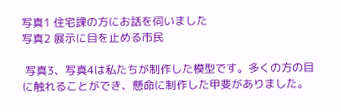写真1 住宅課の方にお話を伺いました
写真2 展示に目を止める市民

 写真3、写真4は私たちが制作した模型です。多くの方の目に触れることができ、懸命に制作した甲斐がありました。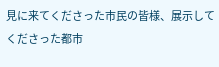見に来てくださった市民の皆様、展示してくださった都市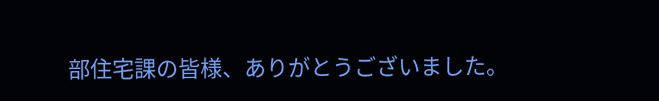部住宅課の皆様、ありがとうございました。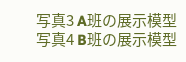写真3 A班の展示模型
写真4 B班の展示模型